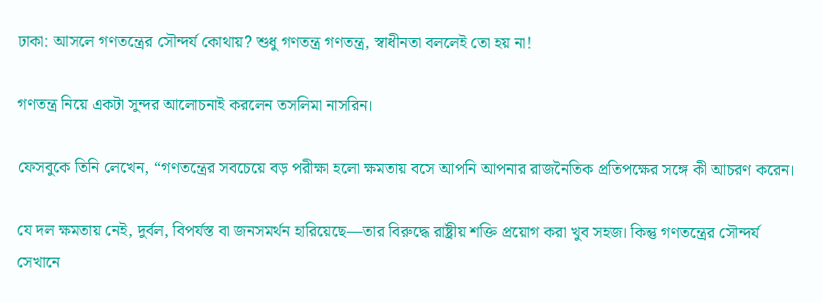ঢাকা: আসলে গণতন্ত্রের সৌন্দর্য কোথায়? শুধু গণতন্ত্র গণতন্ত্র, স্বাধীনতা বললেই তো হয় না!

গণতন্ত্র নিয়ে একটা সুন্দর আলোচনাই করলেন তসলিমা নাসরিন।

ফেসবুকে তিনি লেখেন, “গণতন্ত্রের সবচেয়ে বড় পরীক্ষা হলো ক্ষমতায় বসে আপনি আপনার রাজনৈতিক প্রতিপক্ষের সঙ্গে কী আচরণ করেন।

যে দল ক্ষমতায় নেই, দুর্বল, বিপর্যস্ত বা জনসমর্থন হারিয়েছে—তার বিরুদ্ধে রাষ্ট্রীয় শক্তি প্রয়োগ করা খুব সহজ। কিন্তু গণতন্ত্রের সৌন্দর্য সেখানে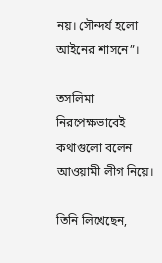নয়। সৌন্দর্য হলো আইনের শাসনে”।

তসলিমা নিরপেক্ষভাবেই কথাগুলো বলেন আওয়ামী লীগ নিয়ে।

তিনি লিখেছেন,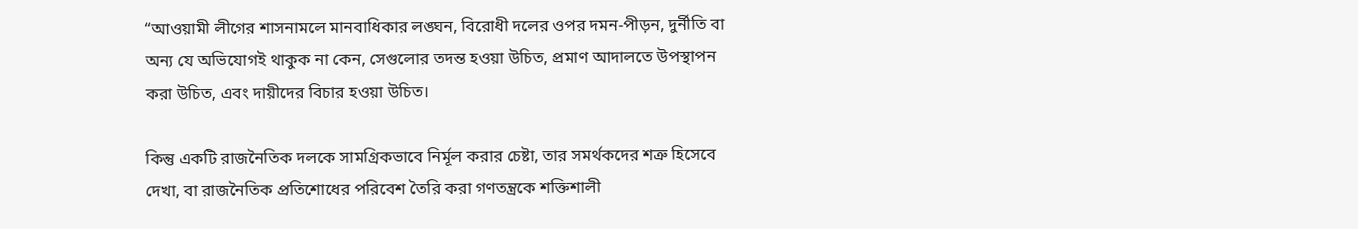“আওয়ামী লীগের শাসনামলে মানবাধিকার লঙ্ঘন, বিরোধী দলের ওপর দমন-পীড়ন, দুর্নীতি বা অন্য যে অভিযোগই থাকুক না কেন, সেগুলোর তদন্ত হওয়া উচিত, প্রমাণ আদালতে উপস্থাপন করা উচিত, এবং দায়ীদের বিচার হওয়া উচিত।

কিন্তু একটি রাজনৈতিক দলকে সামগ্রিকভাবে নির্মূল করার চেষ্টা, তার সমর্থকদের শত্রু হিসেবে দেখা, বা রাজনৈতিক প্রতিশোধের পরিবেশ তৈরি করা গণতন্ত্রকে শক্তিশালী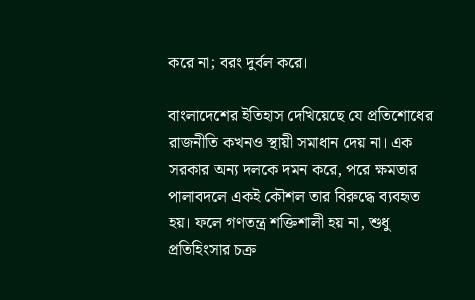করে না; বরং দুর্বল করে।

বাংলাদেশের ইতিহাস দেখিয়েছে যে প্রতিশোধের রাজনীতি কখনও স্থায়ী সমাধান দেয় না। এক সরকার অন্য দলকে দমন করে, পরে ক্ষমতার পালাবদলে একই কৌশল তার বিরুদ্ধে ব্যবহৃত হয়। ফলে গণতন্ত্র শক্তিশালী হয় না, শুধু প্রতিহিংসার চক্র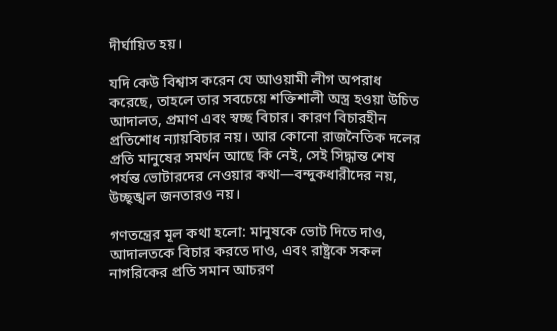দীর্ঘায়িত হয়।

যদি কেউ বিশ্বাস করেন যে আওয়ামী লীগ অপরাধ করেছে, তাহলে তার সবচেয়ে শক্তিশালী অস্ত্র হওয়া উচিত আদালত, প্রমাণ এবং স্বচ্ছ বিচার। কারণ বিচারহীন প্রতিশোধ ন্যায়বিচার নয়। আর কোনো রাজনৈতিক দলের প্রতি মানুষের সমর্থন আছে কি নেই, সেই সিদ্ধান্ত শেষ পর্যন্ত ভোটারদের নেওয়ার কথা—বন্দুকধারীদের নয়, উচ্ছৃঙ্খল জনতারও নয়।

গণতন্ত্রের মূল কথা হলো: মানুষকে ভোট দিতে দাও, আদালতকে বিচার করতে দাও, এবং রাষ্ট্রকে সকল নাগরিকের প্রতি সমান আচরণ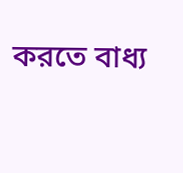করতে বাধ্য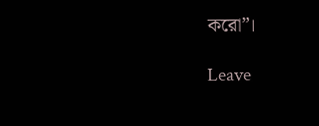করো”।

Leave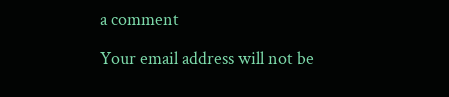a comment

Your email address will not be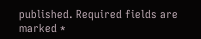published. Required fields are marked *